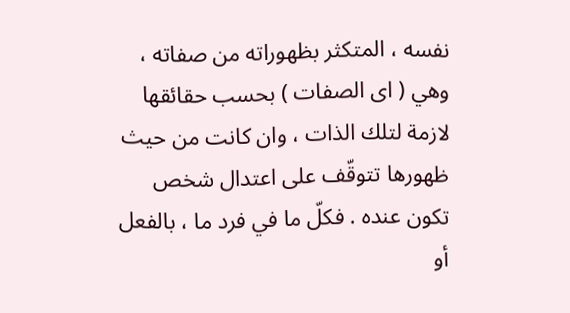نفسه ، المتكثر بظهوراته من صفاته ، وهي ( اى الصفات ) بحسب حقائقها لازمة لتلك الذات ، وان كانت من حيث ظهورها تتوقّف على اعتدال شخص تكون عنده . فكلّ ما في فرد ما ، بالفعل أو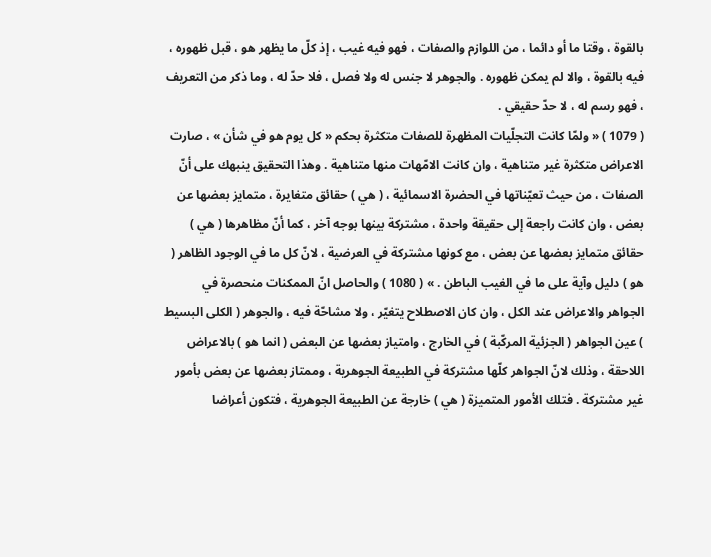بالقوة ، وقتا ما أو دائما ، من اللوازم والصفات ، فهو فيه غيب ، إذ كلّ ما يظهر هو ، قبل ظهوره ، فيه بالقوة ، والا لم يمكن ظهوره . والجوهر لا جنس له ولا فصل ، فلا حدّ له ، وما ذكر من التعريف ، فهو رسم له ، لا حدّ حقيقي .
( 1079 ) « ولمّا كانت التجلّيات المظهرة للصفات متكثرة بحكم « كل يوم هو في شأن » ، صارت الاعراض متكثرة غير متناهية ، وان كانت الامّهات منها متناهية . وهذا التحقيق ينبهك على أنّ الصفات ، من حيث تعيّناتها في الحضرة الاسمائية ، ( هي ) حقائق متغايرة ، متمايز بعضها عن بعض ، وان كانت راجعة إلى حقيقة واحدة ، مشتركة بينها بوجه آخر ، كما أنّ مظاهرها ( هي ) حقائق متمايز بعضها عن بعض ، مع كونها مشتركة في العرضية ، لانّ كل ما في الوجود الظاهر ( هو ) دليل وآية على ما في الغيب الباطن . » ( 1080 ) والحاصل انّ الممكنات منحصرة في الجواهر والاعراض عند الكل ، وان كان الاصطلاح يتغيّر ، ولا مشاحّة فيه ، والجوهر ( الكلى البسيط ) عين الجواهر ( الجزئية المركّبة ) في الخارج ، وامتياز بعضها عن البعض ( انما هو ) بالاعراض اللاحقة ، وذلك لانّ الجواهر كلّها مشتركة في الطبيعة الجوهرية ، وممتاز بعضها عن بعض بأمور غير مشتركة . فتلك الأمور المتميزة ( هي ) خارجة عن الطبيعة الجوهرية ، فتكون أعراضا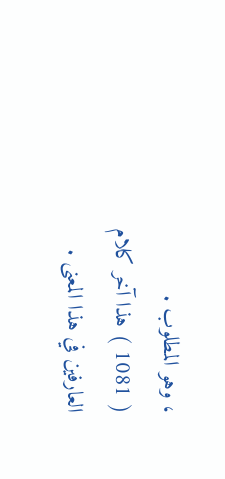، وهو المطلوب .
( 1081 ) هذا آخر كلام العارفين في هذا المعنى .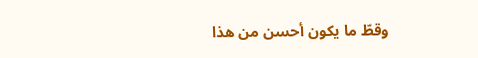وقطّ ما يكون أحسن من هذا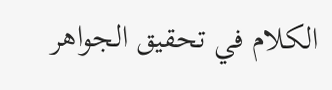الكلام في تحقيق الجواهر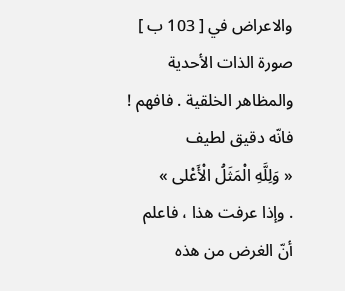والاعراض في [ 103 ب ] صورة الذات الأحدية والمظاهر الخلقية . فافهم ! فانّه دقيق لطيف
« وَلِلَّهِ الْمَثَلُ الْأَعْلى »
. وإذا عرفت هذا ، فاعلم أنّ الغرض من هذه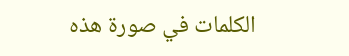الكلمات في صورة هذه